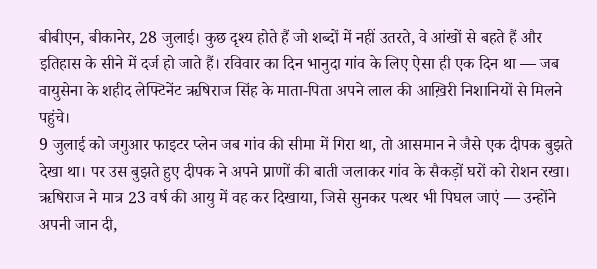बीबीएन, बीकानेर, 28 जुलाई। कुछ दृश्य होते हैं जो शब्दों में नहीं उतरते, वे आंखों से बहते हैं और इतिहास के सीने में दर्ज हो जाते हैं। रविवार का दिन भानुदा गांव के लिए ऐसा ही एक दिन था — जब वायुसेना के शहीद लेफ्टिनेंट ऋषिराज सिंह के माता-पिता अपने लाल की आख़िरी निशानियों से मिलने पहुंचे।
9 जुलाई को जगुआर फाइटर प्लेन जब गांव की सीमा में गिरा था, तो आसमान ने जैसे एक दीपक बुझते देखा था। पर उस बुझते हुए दीपक ने अपने प्राणों की बाती जलाकर गांव के सैकड़ों घरों को रोशन रखा। ऋषिराज ने मात्र 23 वर्ष की आयु में वह कर दिखाया, जिसे सुनकर पत्थर भी पिघल जाएं — उन्होंने अपनी जान दी,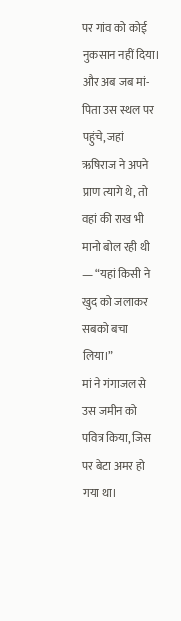पर गांव को कोई नुकसान नहीं दिया।
और अब जब मां-पिता उस स्थल पर पहुंचे, जहां ऋषिराज ने अपने प्राण त्यागे थे, तो वहां की राख भी मानो बोल रही थी — “यहां किसी ने खुद को जलाकर सबको बचा लिया।”
मां ने गंगाजल से उस जमीन को पवित्र किया, जिस पर बेटा अमर हो गया था।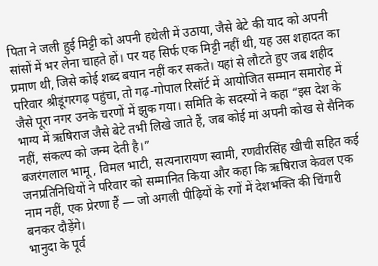पिता ने जली हुई मिट्टी को अपनी हथेली में उठाया, जैसे बेटे की याद को अपनी सांसों में भर लेना चाहते हों। पर यह सिर्फ एक मिट्टी नहीं थी, यह उस शहादत का प्रमाण थी, जिसे कोई शब्द बयान नहीं कर सकते। यहां से लौटते हुए जब शहीद परिवार श्रीडूंगरगढ़ पहुंचा, तो गढ़-गोपाल रिसॉर्ट में आयोजित सम्मान समारोह में जैसे पूरा नगर उनके चरणों में झुक गया। समिति के सदस्यों ने कहा “इस देश के भाग्य में ऋषिराज जैसे बेटे तभी लिखे जाते हैं, जब कोई मां अपनी कोख से सैनिक नहीं, संकल्प को जन्म देती है।”
बजरंगलाल भामू, विमल भाटी, सत्यनारायण स्वामी, रणवीरसिंह खीची सहित कई जनप्रतिनिधियों ने परिवार को सम्मानित किया और कहा कि ऋषिराज केवल एक नाम नहीं, एक प्रेरणा हैं — जो अगली पीढ़ियों के रगों में देशभक्ति की चिंगारी बनकर दौड़ेंगे।
भानुदा के पूर्व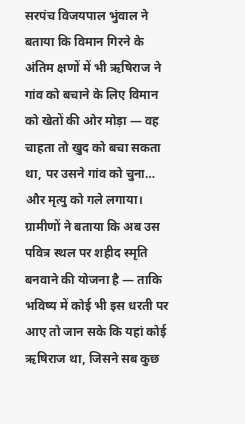सरपंच विजयपाल भुंवाल ने बताया कि विमान गिरने के अंतिम क्षणों में भी ऋषिराज ने गांव को बचाने के लिए विमान को खेतों की ओर मोड़ा — वह चाहता तो खुद को बचा सकता था, पर उसने गांव को चुना… और मृत्यु को गले लगाया।
ग्रामीणों ने बताया कि अब उस पवित्र स्थल पर शहीद स्मृति बनवाने की योजना है — ताकि भविष्य में कोई भी इस धरती पर आए तो जान सके कि यहां कोई ऋषिराज था, जिसने सब कुछ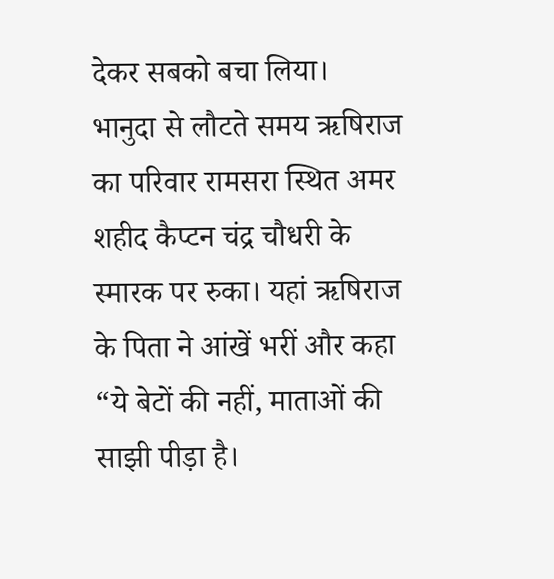देकर सबको बचा लिया।
भानुदा से लौटते समय ऋषिराज का परिवार रामसरा स्थित अमर शहीद कैप्टन चंद्र चौधरी के स्मारक पर रुका। यहां ऋषिराज के पिता ने आंखें भरीं और कहा “ये बेटों की नहीं, माताओं की साझी पीड़ा है।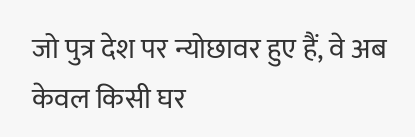जो पुत्र देश पर न्योछावर हुए हैं, वे अब केवल किसी घर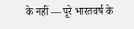के नहीं — पूरे भारतवर्ष के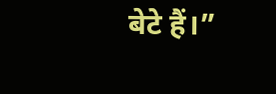बेटे हैं।”